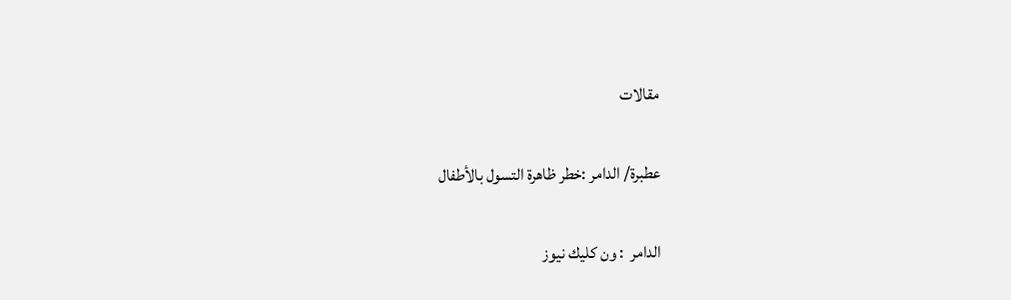مقالات

عطبرة/ الدامر :خطر ظاهرة التسول بالأطفال

الدامر  : ون كليك نيوز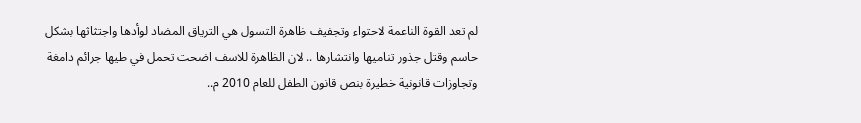لم تعد القوة الناعمة لاحتواء وتجفيف ظاهرة التسول هي الترياق المضاد لوأدها واجتثاثها بشكل حاسم وقتل جذور تناميها وانتشارها .. لان الظاهرة للاسف اضحت تحمل في طيها جرائم دامغة وتجاوزات قانونية خطيرة بنص قانون الطفل للعام 2010 م..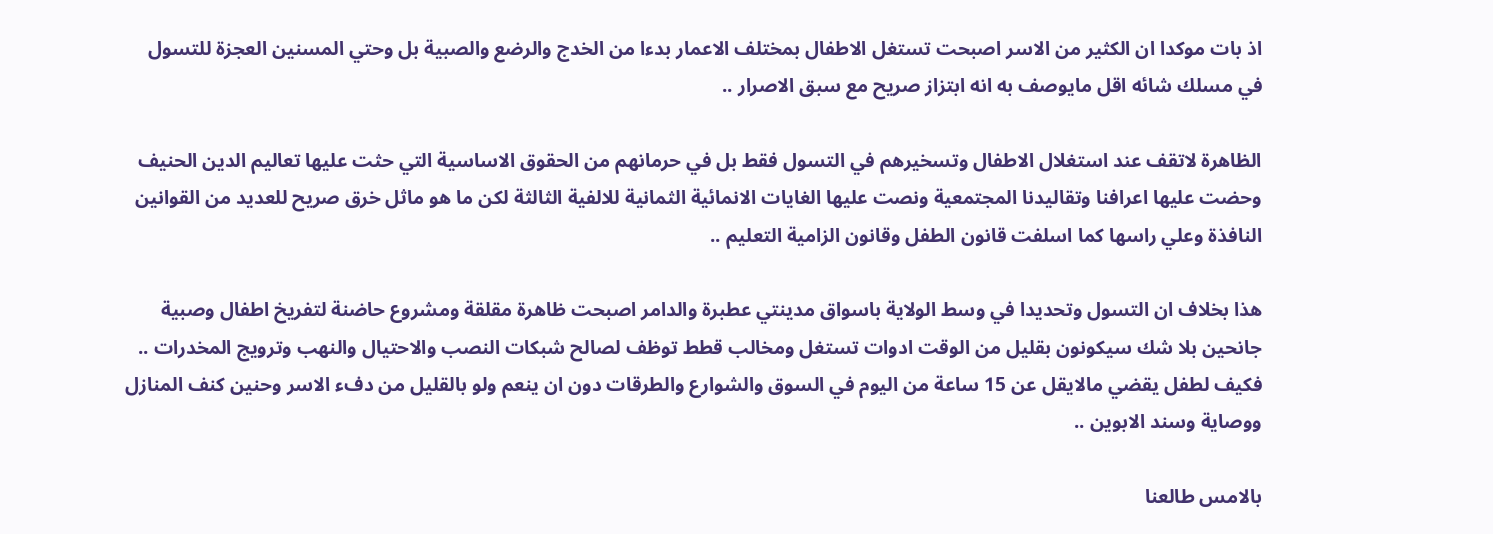اذ بات موكدا ان الكثير من الاسر اصبحت تستغل الاطفال بمختلف الاعمار بدءا من الخدج والرضع والصبية بل وحتي المسنين العجزة للتسول في مسلك شائه اقل مايوصف به انه ابتزاز صريح مع سبق الاصرار ..

الظاهرة لاتقف عند استغلال الاطفال وتسخيرهم في التسول فقط بل في حرمانهم من الحقوق الاساسية التي حثت عليها تعاليم الدين الحنيف وحضت عليها اعرافنا وتقاليدنا المجتمعية ونصت عليها الغايات الانمائية الثمانية للالفية الثالثة لكن ما هو ماثل خرق صريح للعديد من القوانين النافذة وعلي راسها كما اسلفت قانون الطفل وقانون الزامية التعليم ..

هذا بخلاف ان التسول وتحديدا في وسط الولاية باسواق مدينتي عطبرة والدامر اصبحت ظاهرة مقلقة ومشروع حاضنة لتفريخ اطفال وصبية جانحين بلا شك سيكونون بقليل من الوقت ادوات تستغل ومخالب قطط توظف لصالح شبكات النصب والاحتيال والنهب وترويج المخدرات .. فكيف لطفل يقضي مالايقل عن 15 ساعة من اليوم في السوق والشوارع والطرقات دون ان ينعم ولو بالقليل من دفء الاسر وحنين كنف المنازل ووصاية وسند الابوين ..

بالامس طالعنا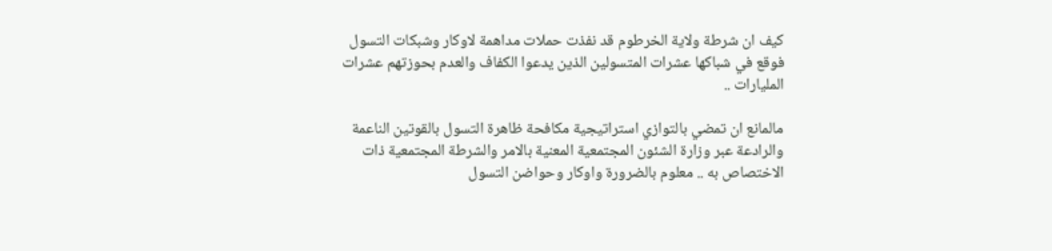كيف ان شرطة ولاية الخرطوم قد نفذت حملات مداهمة لاوكار وشبكات التسول فوقع في شباكها عشرات المتسولين الذين يدعوا الكفاف والعدم بحوزتهم عشرات المليارات ..

مالمانع ان تمضي بالتوازي استراتيجية مكافحة ظاهرة التسول بالقوتين الناعمة والرادعة عبر وزارة الشئون المجتمعية المعنية بالامر والشرطة المجتمعية ذات الاختصاص به .. معلوم بالضرورة واوكار وحواضن التسول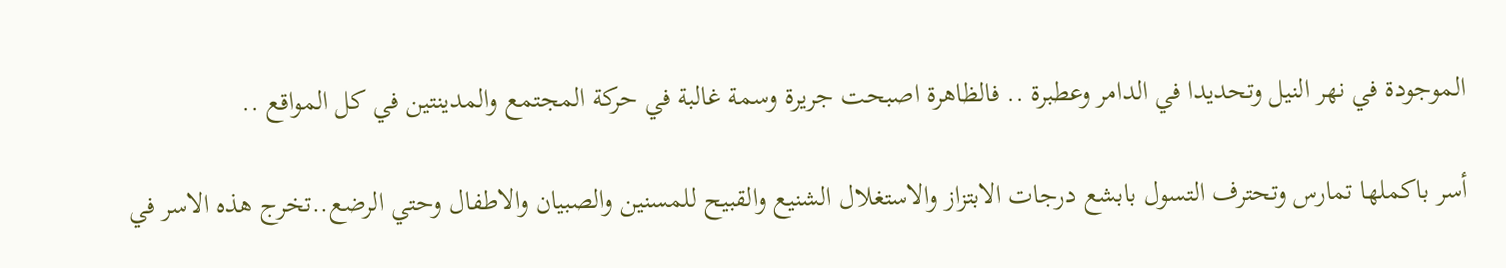الموجودة في نهر النيل وتحديدا في الدامر وعطبرة .. فالظاهرة اصبحت جريرة وسمة غالبة في حركة المجتمع والمدينتين في كل المواقع ..

أسر باكملها تمارس وتحترف التسول بابشع درجات الابتزاز والاستغلال الشنيع والقبيح للمسنين والصبيان والاطفال وحتي الرضع..تخرج هذه الاسر في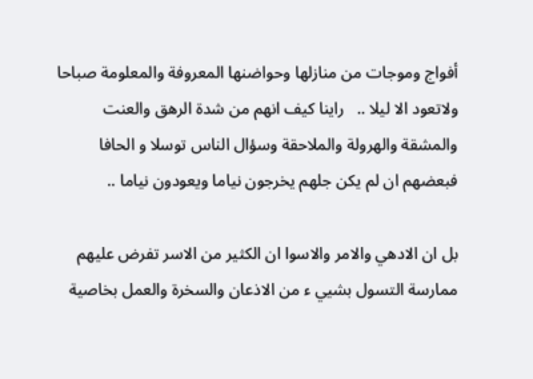أفواج وموجات من منازلها وحواضنها المعروفة والمعلومة صباحا ولاتعود الا ليلا ..   راينا كيف انهم من شدة الرهق والعنت والمشقة والهرولة والملاحقة وسؤال الناس توسلا و الحافا فبعضهم ان لم يكن جلهم يخرجون نياما ويعودون نياما ..

بل ان الادهي والامر والاسوا ان الكثير من الاسر تفرض عليهم ممارسة التسول بشيي ء من الاذعان والسخرة والعمل بخاصية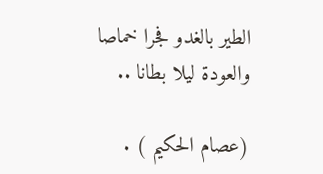الطير بالغدو فجرا خماصا والعودة ليلا بطانا ..

(عصام الحكيم ) .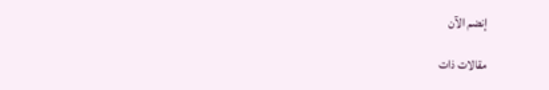إنضم الآن

مقالات ذات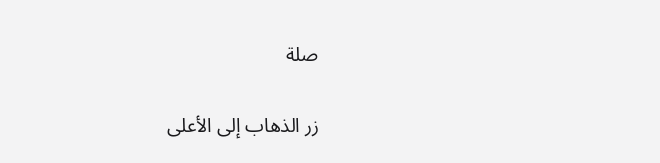صلة

زر الذهاب إلى الأعلى